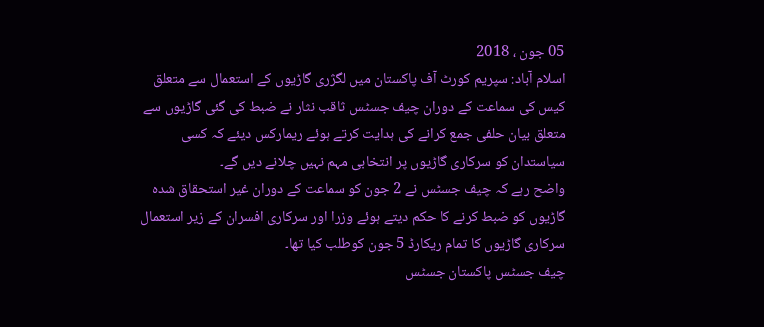05 جون ، 2018
اسلام آباد: سپریم کورٹ آف پاکستان میں لگژری گاڑیوں کے استعمال سے متعلق کیس کی سماعت کے دوران چیف جسٹس ثاقب نثار نے ضبط کی گئی گاڑیوں سے متعلق بیان حلفی جمع کرانے کی ہدایت کرتے ہوئے ریمارکس دیئے کہ کسی سیاستدان کو سرکاری گاڑیوں پر انتخابی مہم نہیں چلانے دیں گے۔
واضح رہے کہ چیف جسٹس نے 2 جون کو سماعت کے دوران غیر استحقاق شدہ گاڑیوں کو ضبط کرنے کا حکم دیتے ہوئے وزرا اور سرکاری افسران کے زیر استعمال سرکاری گاڑیوں کا تمام ریکارڈ 5 جون کوطلب کیا تھا۔
چیف جسٹس پاکستان جسٹس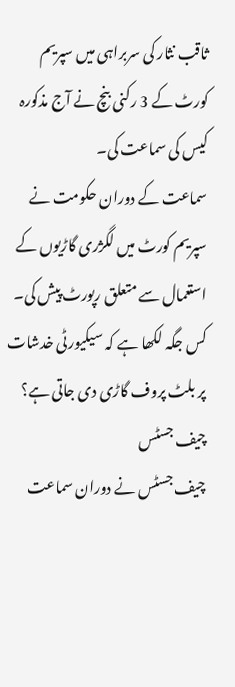ثاقب نثار کی سربراہی میں سپریم کورٹ کے 3 رکنی بنچ نے آج مذکورہ کیس کی سماعت کی۔
سماعت کے دوران حکومت نے سپریم کورٹ میں لگژری گاڑیوں کے استعمال سے متعلق رپورٹ پیش کی۔
کس جگہ لکھا ہے کہ سیکیورٹی خدشات پر بلٹ پروف گاڑی دی جاتی ہے؟ چیف جسٹس
چیف جسٹس نے دوران سماعت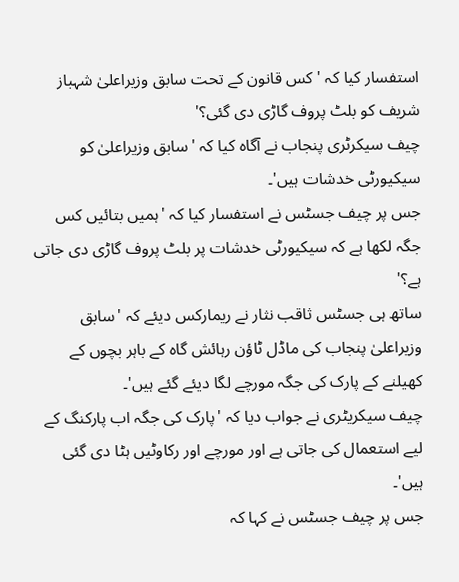استفسار کیا کہ 'کس قانون کے تحت سابق وزیراعلیٰ شہباز شریف کو بلٹ پروف گاڑی دی گئی؟'
چیف سیکرٹری پنجاب نے آگاہ کیا کہ 'سابق وزیراعلیٰ کو سیکیورٹی خدشات ہیں'۔
جس پر چیف جسٹس نے استفسار کیا کہ 'ہمیں بتائیں کس جگہ لکھا ہے کہ سیکیورٹی خدشات پر بلٹ پروف گاڑی دی جاتی ہے؟'
ساتھ ہی جسٹس ثاقب نثار نے ریمارکس دیئے کہ 'سابق وزیراعلیٰ پنجاب کی ماڈل ٹاؤن رہائش گاہ کے باہر بچوں کے کھیلنے کے پارک کی جگہ مورچے لگا دیئے گئے ہیں'۔
چیف سیکریٹری نے جواب دیا کہ 'پارک کی جگہ اب پارکنگ کے لیے استعمال کی جاتی ہے اور مورچے اور رکاوٹیں ہٹا دی گئی ہیں'۔
جس پر چیف جسٹس نے کہا کہ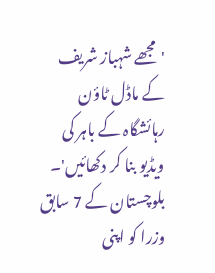'مجھے شہباز شریف کے ماڈل ٹاؤن رہائشگاہ کے باہر کی ویڈیو بنا کر دکھائیں'۔
بلوچستان کے 7 سابق وزرا کو اپنی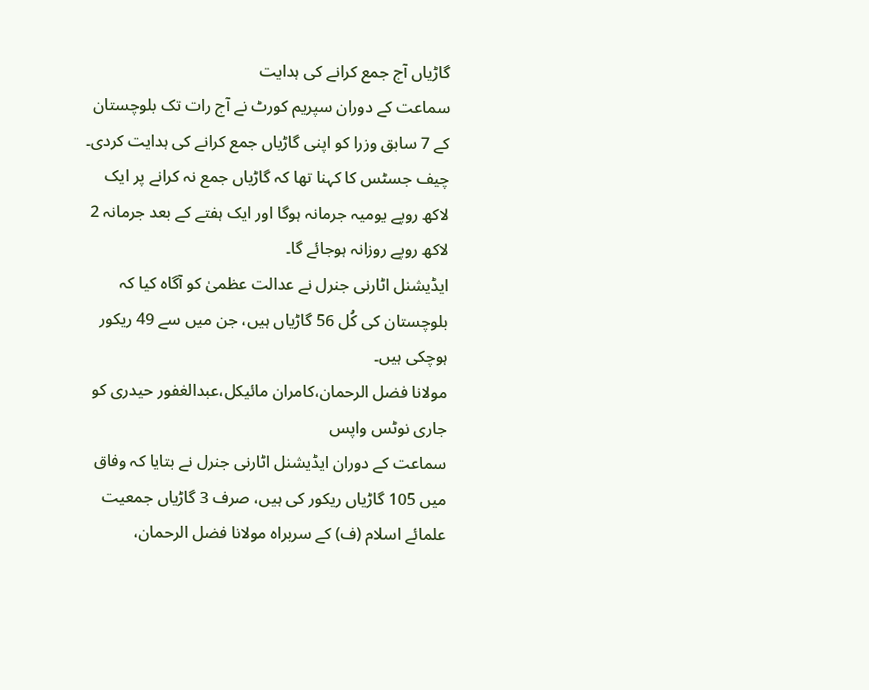گاڑیاں آج جمع کرانے کی ہدایت
سماعت کے دوران سپریم کورٹ نے آج رات تک بلوچستان کے 7 سابق وزرا کو اپنی گاڑیاں جمع کرانے کی ہدایت کردی۔
چیف جسٹس کا کہنا تھا کہ گاڑیاں جمع نہ کرانے پر ایک لاکھ روپے یومیہ جرمانہ ہوگا اور ایک ہفتے کے بعد جرمانہ 2 لاکھ روپے روزانہ ہوجائے گا۔
ایڈیشنل اٹارنی جنرل نے عدالت عظمیٰ کو آگاہ کیا کہ بلوچستان کی کُل 56 گاڑیاں ہیں، جن میں سے 49 ریکور ہوچکی ہیں۔
مولانا فضل الرحمان،کامران مائیکل،عبدالغفور حیدری کو جاری نوٹس واپس
سماعت کے دوران ایڈیشنل اٹارنی جنرل نے بتایا کہ وفاق میں 105 گاڑیاں ریکور کی ہیں، صرف 3 گاڑیاں جمعیت علمائے اسلام (ف) کے سربراہ مولانا فضل الرحمان،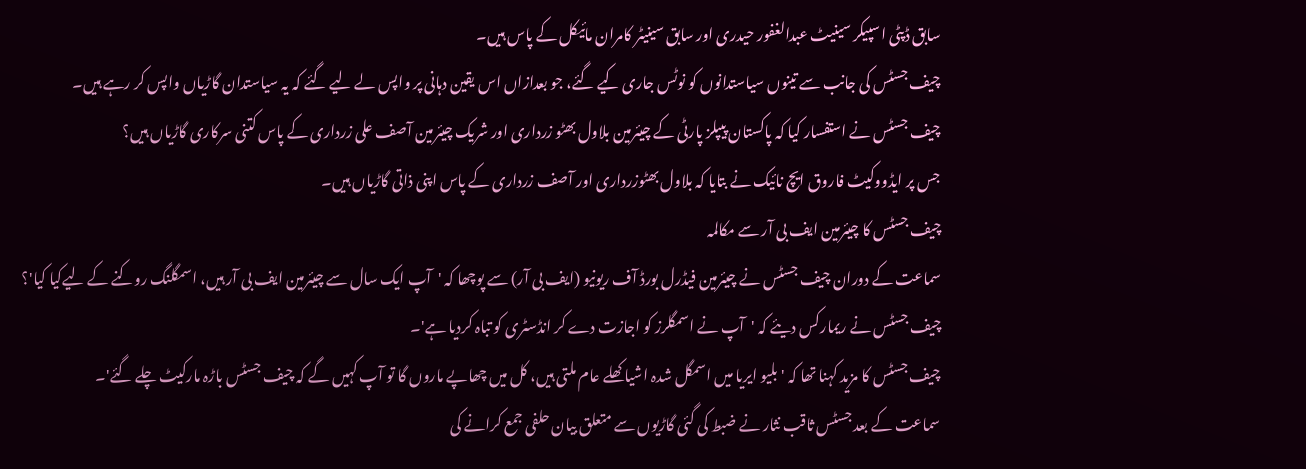سابق ڈپٹی اسپیکر سینیٹ عبدالغفور حیدری اور سابق سینیٹر کامران مائیکل کے پاس ہیں۔
چیف جسٹس کی جانب سے تینوں سیاستدانوں کو نوٹس جاری کیے گئے، جو بعدازاں اس یقین دہانی پر واپس لے لیے گئے کہ یہ سیاستدان گاڑیاں واپس کر رہے ہیں۔
چیف جسٹس نے استفسار کیا کہ پاکستان پیپلز پارٹی کے چیئرمین بلاول بھٹو زرداری اور شریک چیئرمین آصف علی زرداری کے پاس کتنی سرکاری گاڑیاں ہیں؟
جس پر ایڈووکیٹ فاروق ایچ نائیک نے بتایا کہ بلاول بھٹوزرداری اور آصف زرداری کے پاس اپنی ذاتی گاڑیاں ہیں۔
چیف جسٹس کا چیئرمین ایف بی آر سے مکالمہ
سماعت کے دوران چیف جسٹس نے چیئرمین فیڈرل بورڈ آف ریونیو (ایف بی آر) سے پوچھا کہ 'آپ ایک سال سے چیئرمین ایف بی آر ہیں، اسمگلنگ روکنے کے لیےکیا کیا'؟
چیف جسٹس نے ریمارکس دیئے کہ 'آپ نے اسمگلرز کو اجازت دے کر انڈسٹری کو تباہ کردیا ہے'۔
چیف جسٹس کا مزید کہنا تھا کہ 'بلیو ایریا میں اسمگل شدہ اشیا کھلے عام ملتی ہیں، کل میں چھاپے ماروں گا تو آپ کہیں گے کہ چیف جسٹس باڑہ مارکیٹ چلے گئے'۔
سماعت کے بعد جسٹس ثاقب نثار نے ضبط کی گئی گاڑیوں سے متعلق بیان حلفی جمع کرانے کی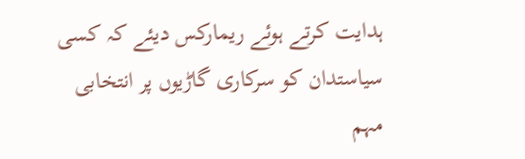ہدایت کرتے ہوئے ریمارکس دیئے کہ کسی سیاستدان کو سرکاری گاڑیوں پر انتخابی مہم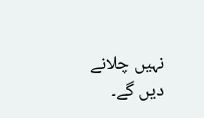نہیں چلانے دیں گے۔